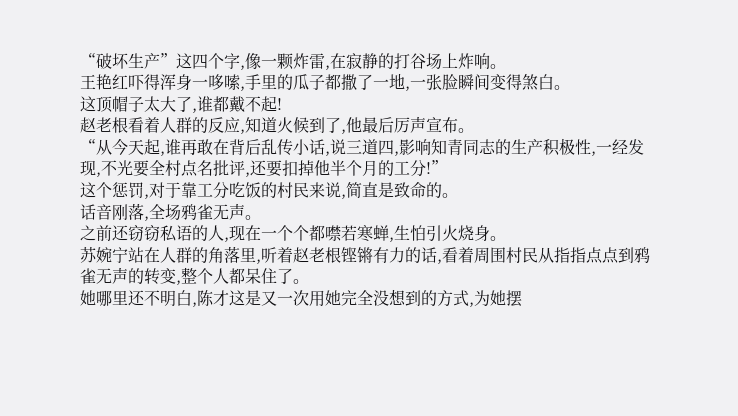“破坏生产”这四个字,像一颗炸雷,在寂静的打谷场上炸响。
王艳红吓得浑身一哆嗦,手里的瓜子都撒了一地,一张脸瞬间变得煞白。
这顶帽子太大了,谁都戴不起!
赵老根看着人群的反应,知道火候到了,他最后厉声宣布。
“从今天起,谁再敢在背后乱传小话,说三道四,影响知青同志的生产积极性,一经发现,不光要全村点名批评,还要扣掉他半个月的工分!”
这个惩罚,对于靠工分吃饭的村民来说,简直是致命的。
话音刚落,全场鸦雀无声。
之前还窃窃私语的人,现在一个个都噤若寒蝉,生怕引火烧身。
苏婉宁站在人群的角落里,听着赵老根铿锵有力的话,看着周围村民从指指点点到鸦雀无声的转变,整个人都呆住了。
她哪里还不明白,陈才这是又一次用她完全没想到的方式,为她摆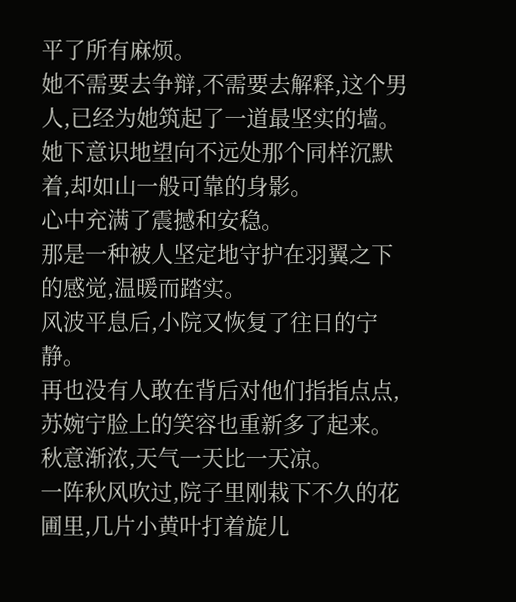平了所有麻烦。
她不需要去争辩,不需要去解释,这个男人,已经为她筑起了一道最坚实的墙。
她下意识地望向不远处那个同样沉默着,却如山一般可靠的身影。
心中充满了震撼和安稳。
那是一种被人坚定地守护在羽翼之下的感觉,温暖而踏实。
风波平息后,小院又恢复了往日的宁静。
再也没有人敢在背后对他们指指点点,苏婉宁脸上的笑容也重新多了起来。
秋意渐浓,天气一天比一天凉。
一阵秋风吹过,院子里刚栽下不久的花圃里,几片小黄叶打着旋儿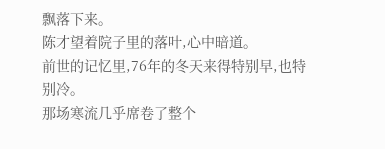飘落下来。
陈才望着院子里的落叶,心中暗道。
前世的记忆里,76年的冬天来得特别早,也特别冷。
那场寒流几乎席卷了整个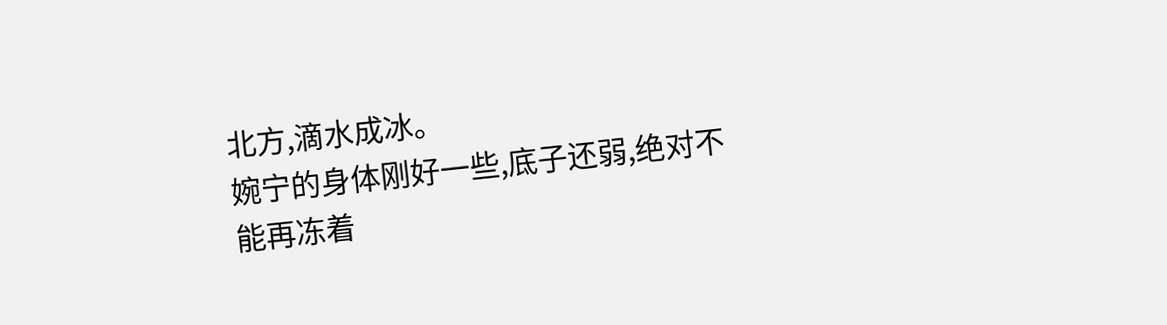北方,滴水成冰。
婉宁的身体刚好一些,底子还弱,绝对不能再冻着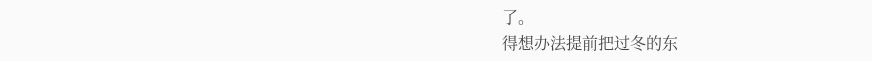了。
得想办法提前把过冬的东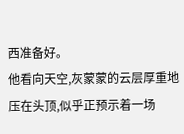西准备好。
他看向天空,灰蒙蒙的云层厚重地压在头顶,似乎正预示着一场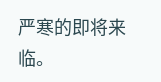严寒的即将来临。